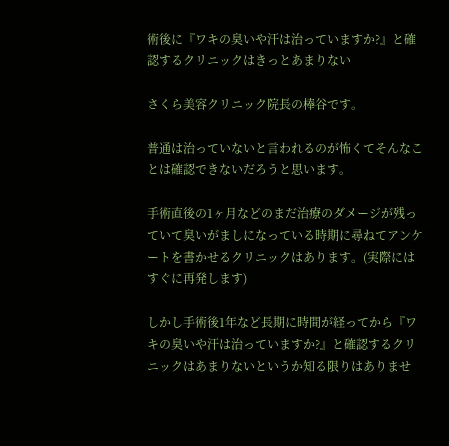術後に『ワキの臭いや汗は治っていますか?』と確認するクリニックはきっとあまりない

さくら美容クリニック院長の棒谷です。

普通は治っていないと言われるのが怖くてそんなことは確認できないだろうと思います。

手術直後の1ヶ月などのまだ治療のダメージが残っていて臭いがましになっている時期に尋ねてアンケートを書かせるクリニックはあります。(実際にはすぐに再発します)

しかし手術後1年など長期に時間が経ってから『ワキの臭いや汗は治っていますか?』と確認するクリニックはあまりないというか知る限りはありませ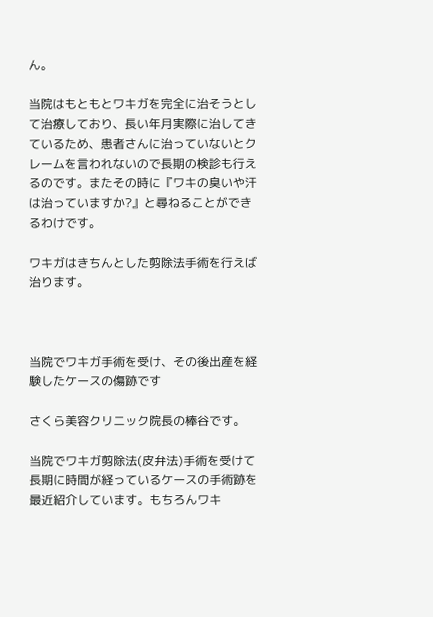ん。

当院はもともとワキガを完全に治そうとして治療しており、長い年月実際に治してきているため、患者さんに治っていないとクレームを言われないので長期の検診も行えるのです。またその時に『ワキの臭いや汗は治っていますか?』と尋ねることができるわけです。

ワキガはきちんとした剪除法手術を行えば治ります。



当院でワキガ手術を受け、その後出産を経験したケースの傷跡です

さくら美容クリニック院長の棒谷です。

当院でワキガ剪除法(皮弁法)手術を受けて長期に時間が経っているケースの手術跡を最近紹介しています。もちろんワキ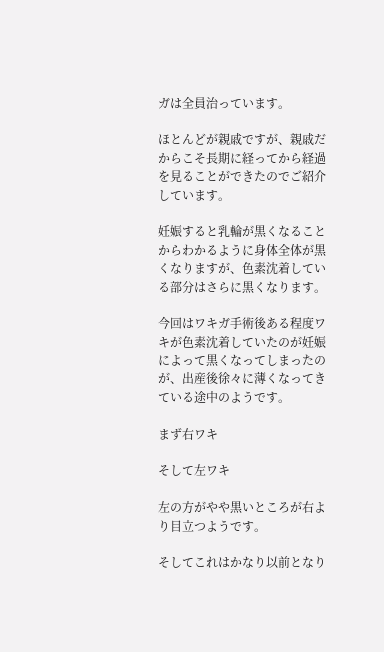ガは全員治っています。

ほとんどが親戚ですが、親戚だからこそ長期に経ってから経過を見ることができたのでご紹介しています。

妊娠すると乳輪が黒くなることからわかるように身体全体が黒くなりますが、色素沈着している部分はさらに黒くなります。

今回はワキガ手術後ある程度ワキが色素沈着していたのが妊娠によって黒くなってしまったのが、出産後徐々に薄くなってきている途中のようです。

まず右ワキ

そして左ワキ

左の方がやや黒いところが右より目立つようです。

そしてこれはかなり以前となり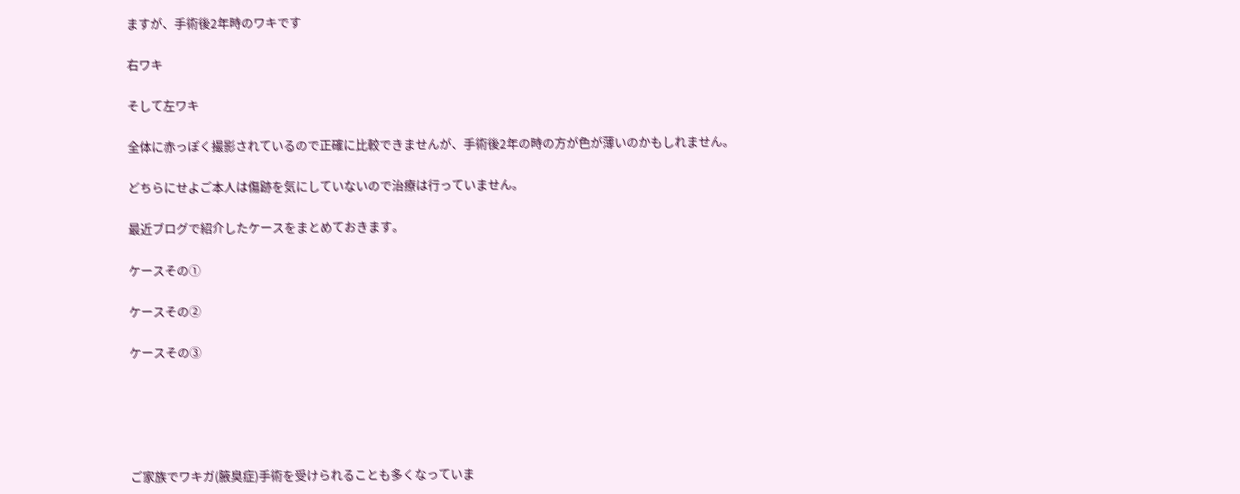ますが、手術後2年時のワキです

右ワキ

そして左ワキ

全体に赤っぽく撮影されているので正確に比較できませんが、手術後2年の時の方が色が薄いのかもしれません。

どちらにせよご本人は傷跡を気にしていないので治療は行っていません。

最近ブログで紹介したケースをまとめておきます。

ケースその①

ケースその②

ケースその③





ご家族でワキガ(腋臭症)手術を受けられることも多くなっていま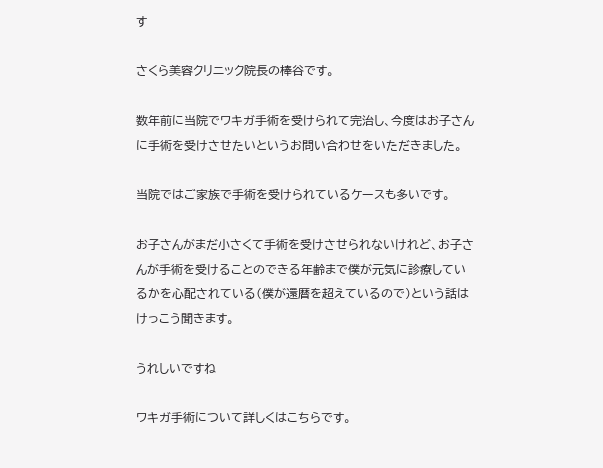す

さくら美容クリニック院長の棒谷です。

数年前に当院でワキガ手術を受けられて完治し、今度はお子さんに手術を受けさせたいというお問い合わせをいただきました。

当院ではご家族で手術を受けられているケースも多いです。

お子さんがまだ小さくて手術を受けさせられないけれど、お子さんが手術を受けることのできる年齢まで僕が元気に診療しているかを心配されている(僕が還暦を超えているので)という話はけっこう聞きます。

うれしいですね

ワキガ手術について詳しくはこちらです。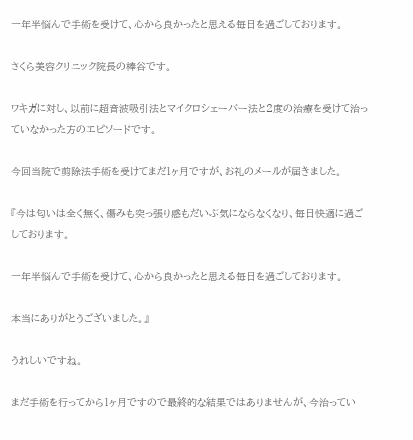一年半悩んで手術を受けて、心から良かったと思える毎日を過ごしております。

さくら美容クリニック院長の棒谷です。

ワキガに対し、以前に超音波吸引法とマイクロシェーバー法と2度の治療を受けて治っていなかった方のエピソードです。

今回当院で剪除法手術を受けてまだ1ヶ月ですが、お礼のメールが届きました。

『今は匂いは全く無く、傷みも突っ張り感もだいぶ気にならなくなり、毎日快適に過ごしております。

一年半悩んで手術を受けて、心から良かったと思える毎日を過ごしております。

本当にありがとうございました。』

うれしいですね。

まだ手術を行ってから1ヶ月ですので最終的な結果ではありませんが、今治ってい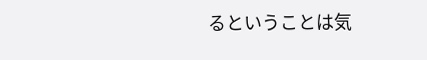るということは気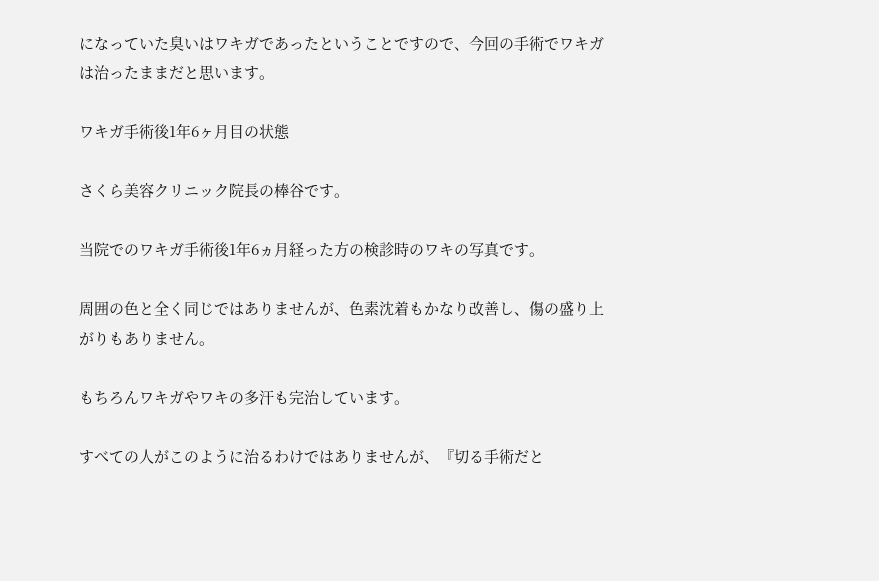になっていた臭いはワキガであったということですので、今回の手術でワキガは治ったままだと思います。

ワキガ手術後1年6ヶ月目の状態

さくら美容クリニック院長の棒谷です。

当院でのワキガ手術後1年6ヵ月経った方の検診時のワキの写真です。

周囲の色と全く同じではありませんが、色素沈着もかなり改善し、傷の盛り上がりもありません。

もちろんワキガやワキの多汗も完治しています。

すべての人がこのように治るわけではありませんが、『切る手術だと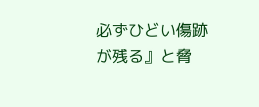必ずひどい傷跡が残る』と脅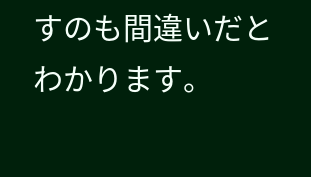すのも間違いだとわかります。